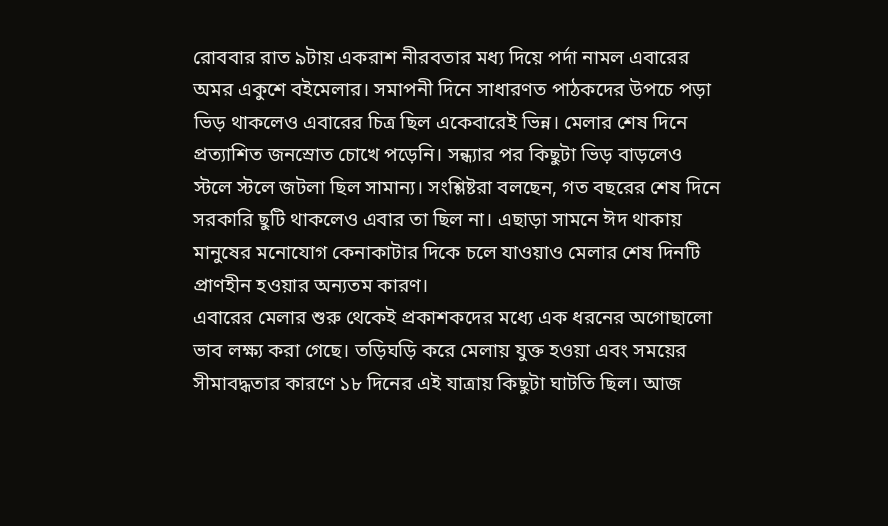রোববার রাত ৯টায় একরাশ নীরবতার মধ্য দিয়ে পর্দা নামল এবারের অমর একুশে বইমেলার। সমাপনী দিনে সাধারণত পাঠকদের উপচে পড়া ভিড় থাকলেও এবারের চিত্র ছিল একেবারেই ভিন্ন। মেলার শেষ দিনে প্রত্যাশিত জনস্রোত চোখে পড়েনি। সন্ধ্যার পর কিছুটা ভিড় বাড়লেও স্টলে স্টলে জটলা ছিল সামান্য। সংশ্লিষ্টরা বলছেন, গত বছরের শেষ দিনে সরকারি ছুটি থাকলেও এবার তা ছিল না। এছাড়া সামনে ঈদ থাকায় মানুষের মনোযোগ কেনাকাটার দিকে চলে যাওয়াও মেলার শেষ দিনটি প্রাণহীন হওয়ার অন্যতম কারণ।
এবারের মেলার শুরু থেকেই প্রকাশকদের মধ্যে এক ধরনের অগোছালো ভাব লক্ষ্য করা গেছে। তড়িঘড়ি করে মেলায় যুক্ত হওয়া এবং সময়ের সীমাবদ্ধতার কারণে ১৮ দিনের এই যাত্রায় কিছুটা ঘাটতি ছিল। আজ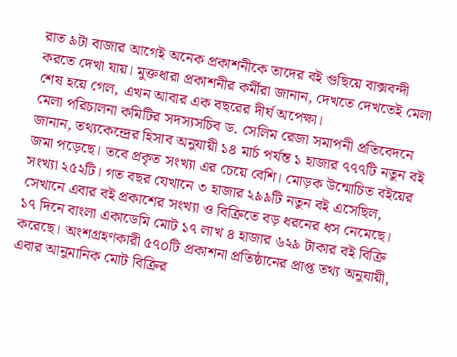রাত ৯টা বাজার আগেই অনেক প্রকাশনীকে তাদের বই গুছিয়ে বাক্সবন্দী করতে দেখা যায়। মুক্তধারা প্রকাশনীর কর্মীরা জানান, দেখতে দেখতেই মেলা শেষ হয়ে গেল, এখন আবার এক বছরের দীর্ঘ অপেক্ষা।
মেলা পরিচালনা কমিটির সদস্যসচিব ড. সেলিম রেজা সমাপনী প্রতিবেদনে জানান, তথ্যকেন্দ্রের হিসাব অনুযায়ী ১৪ মার্চ পর্যন্ত ১ হাজার ৭৭৭টি নতুন বই জমা পড়েছে। তবে প্রকৃত সংখ্যা এর চেয়ে বেশি। মোড়ক উন্মোচিত বইয়ের সংখ্যা ২৫২টি। গত বছর যেখানে ৩ হাজার ২৯৯টি নতুন বই এসেছিল, সেখানে এবার বই প্রকাশের সংখ্যা ও বিক্রিতে বড় ধরনের ধস নেমেছে।
১৭ দিনে বাংলা একাডেমি মোট ১৭ লাখ ৪ হাজার ৬২৯ টাকার বই বিক্রি করেছে। অংশগ্রহণকারী ৫৭০টি প্রকাশনা প্রতিষ্ঠানের প্রাপ্ত তথ্য অনুযায়ী, এবার আনুমানিক মোট বিক্রির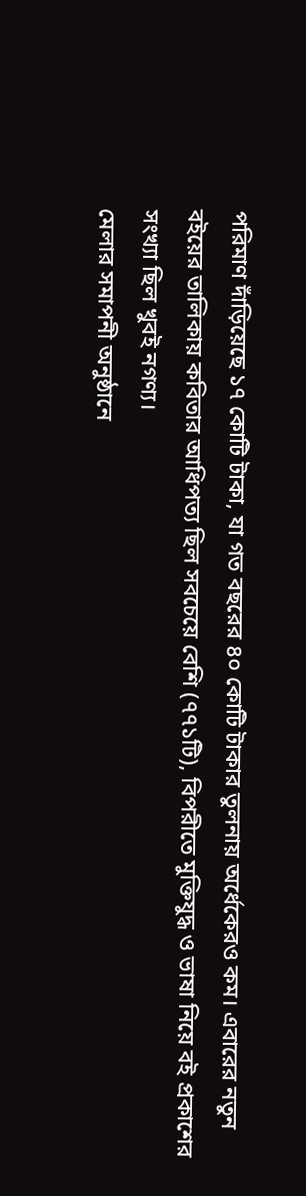পরিমাণ দাঁড়িয়েছে ১৭ কোটি টাকা, যা গত বছরের ৪০ কোটি টাকার তুলনায় অর্ধেকেরও কম। এবারের নতুন বইয়ের তালিকায় কবিতার আধিপত্য ছিল সবচেয়ে বেশি (৭৭১টি), বিপরীতে মুক্তিযুদ্ধ ও ভাষা নিয়ে বই প্রকাশের সংখ্যা ছিল খুবই নগণ্য।
মেলার সমাপনী অনুষ্ঠানে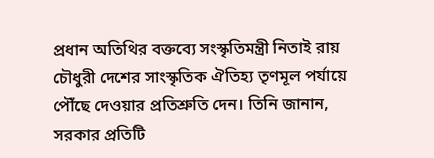প্রধান অতিথির বক্তব্যে সংস্কৃতিমন্ত্রী নিতাই রায় চৌধুরী দেশের সাংস্কৃতিক ঐতিহ্য তৃণমূল পর্যায়ে পৌঁছে দেওয়ার প্রতিশ্রুতি দেন। তিনি জানান, সরকার প্রতিটি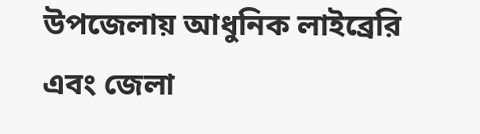উপজেলায় আধুনিক লাইব্রেরি এবং জেলা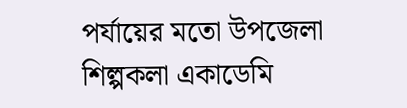পর্যায়ের মতো উপজেলা শিল্পকলা একাডেমি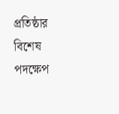প্রতিষ্ঠার বিশেষ পদক্ষেপ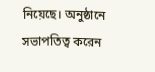নিয়েছে। অনুষ্ঠানে সভাপতিত্ব করেন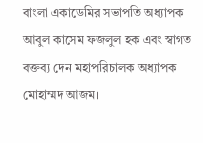বাংলা একাডেমির সভাপতি অধ্যাপক আবুল কাসেম ফজলুল হক এবং স্বাগত বক্তব্য দেন মহাপরিচালক অধ্যাপক মোহাম্মদ আজম।